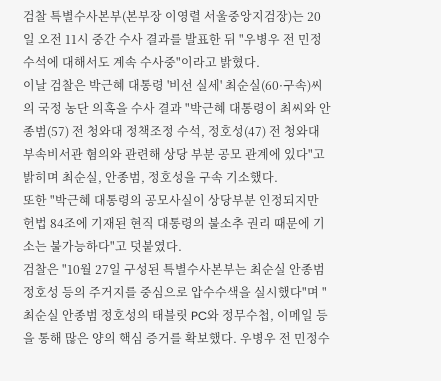검찰 특별수사본부(본부장 이영렬 서울중앙지검장)는 20일 오전 11시 중간 수사 결과를 발표한 뒤 "우병우 전 민정수석에 대해서도 계속 수사중"이라고 밝혔다.
이날 검찰은 박근혜 대통령 '비선 실세' 최순실(60·구속)씨의 국정 농단 의혹을 수사 결과 "박근혜 대통령이 최씨와 안종범(57) 전 청와대 정책조정 수석, 정호성(47) 전 청와대 부속비서관 혐의와 관련해 상당 부분 공모 관계에 있다"고 밝히며 최순실, 안종범, 정호성을 구속 기소했다.
또한 "박근혜 대통령의 공모사실이 상당부분 인정되지만 헌법 84조에 기재된 현직 대통령의 불소추 권리 때문에 기소는 불가능하다"고 덧붙였다.
검찰은 "10월 27일 구성된 특별수사본부는 최순실 안종범 정호성 등의 주거지를 중심으로 압수수색을 실시했다"며 "최순실 안종범 정호성의 태블릿 PC와 정무수첩, 이메일 등을 통해 많은 양의 핵심 증거를 확보했다. 우병우 전 민정수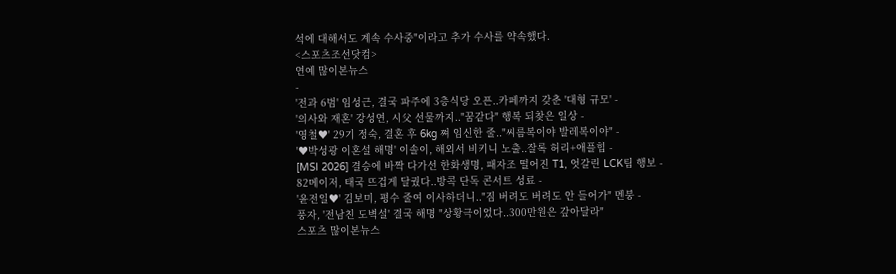석에 대해서도 계속 수사중"이라고 추가 수사를 약속했다.
<스포츠조선닷컴>
연예 많이본뉴스
-
'전과 6범' 임성근, 결국 파주에 3층식당 오픈..카페까지 갖춘 '대형 규모' -
'의사와 재혼' 강성연, 시父 선물까지.."꿈같다" 행복 되찾은 일상 -
'영철♥' 29기 정숙, 결혼 후 6kg 쪄 임신한 줄.."씨름복이야 발레복이야" -
'♥박성광 이혼설 해명' 이솔이, 해외서 비키니 노출..잘록 허리+애플힙 -
[MSI 2026] 결승에 바짝 다가선 한화생명, 패자조 떨어진 T1, 엇갈린 LCK팀 행보 -
82메이저, 태국 뜨겁게 달궜다..방콕 단독 콘서트 성료 -
'윤전일♥' 김보미, 평수 줄여 이사하더니.."짐 버려도 버려도 안 들어가" 멘붕 -
풍자, '전남친 도벽설' 결국 해명 "상황극이었다..300만원은 갚아달라"
스포츠 많이본뉴스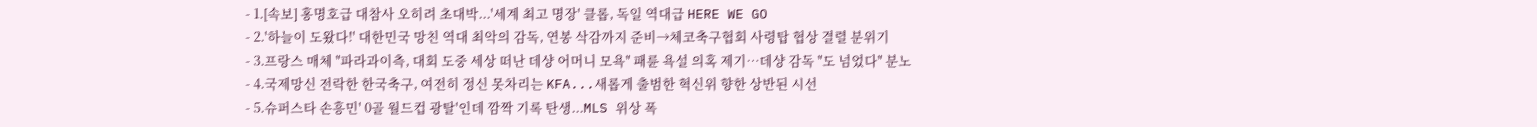- 1.[속보] 홍명호급 대참사 오히려 초대박...'세계 최고 명장' 클롭, 독일 역대급 HERE WE GO
- 2.'하늘이 도왔다!' 대한민국 망친 역대 최악의 감독, 연봉 삭감까지 준비→체코축구협회 사령탑 협상 결렬 분위기
- 3.프랑스 매체 "파라과이측, 대회 도중 세상 떠난 데샹 어머니 모욕" 패륜 욕설 의혹 제기…데샹 감독 "도 넘었다" 분노
- 4.국제망신 전락한 한국축구, 여전히 정신 못차리는 KFA...새롭게 출범한 혁신위 향한 상반된 시선
- 5.슈퍼스타 손흥민' 0골 월드컵 광탈'인데 깜짝 기록 탄생...MLS 위상 폭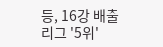등, 16강 배출 리그 '5위'